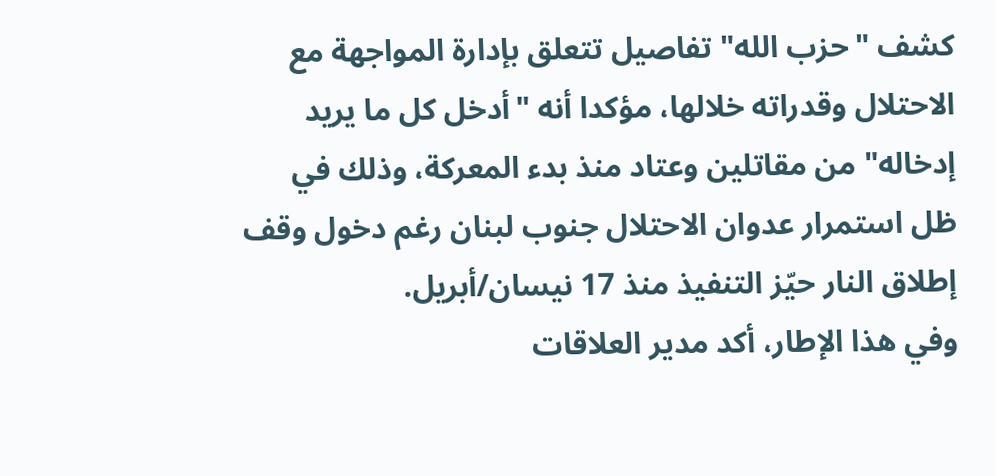كشف "حزب الله" تفاصيل تتعلق بإدارة المواجهة مع الاحتلال وقدراته خلالها، مؤكدا أنه "أدخل كل ما يريد إدخاله" من مقاتلين وعتاد منذ بدء المعركة، وذلك في ظل استمرار عدوان الاحتلال جنوب لبنان رغم دخول وقف إطلاق النار حيّز التنفيذ منذ 17 نيسان/أبريل.
وفي هذا الإطار، أكد مدير العلاقات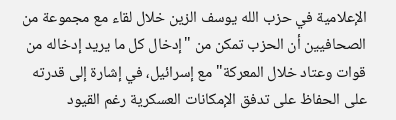الإعلامية في حزب الله يوسف الزين خلال لقاء مع مجموعة من الصحافيين أن الحزب تمكن من "إدخال كل ما يريد إدخاله من قوات وعتاد خلال المعركة" مع إسرائيل، في إشارة إلى قدرته على الحفاظ على تدفق الإمكانات العسكرية رغم القيود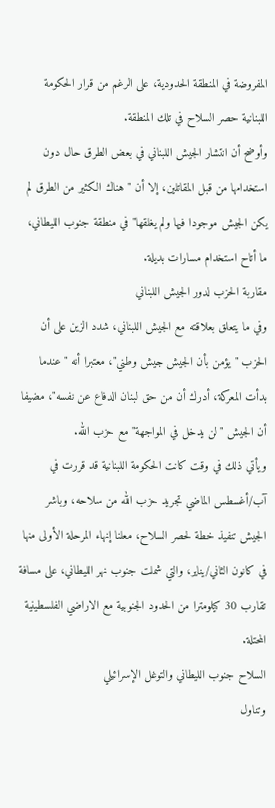المفروضة في المنطقة الحدودية، على الرغم من قرار الحكومة اللبنانية حصر السلاح في تلك المنطقة.
وأوضح أن انتشار الجيش اللبناني في بعض الطرق حال دون استخدامها من قبل المقاتلين، إلا أن "هناك الكثير من الطرق لم يكن الجيش موجودا فيها ولم يغلقها" في منطقة جنوب الليطاني، ما أتاح استخدام مسارات بديلة.
مقاربة الحزب لدور الجيش اللبناني
وفي ما يتعلق بعلاقته مع الجيش اللبناني، شدد الزين على أن الحزب "يؤمن بأن الجيش جيش وطني"، معتبرا أنه "عندما بدأت المعركة، أدرك أن من حق لبنان الدفاع عن نفسه"، مضيفا أن الجيش "لن يدخل في المواجهة" مع حزب الله.
ويأتي ذلك في وقت كانت الحكومة اللبنانية قد قررت في آب/أغسطس الماضي تجريد حزب الله من سلاحه، وباشر الجيش تنفيذ خطة لحصر السلاح، معلنا إنهاء المرحلة الأولى منها في كانون الثاني/يناير، والتي شملت جنوب نهر الليطاني، على مسافة تقارب 30 كيلومترا من الحدود الجنوبية مع الاراضي الفلسطينية المحتلة.
السلاح جنوب الليطاني والتوغل الإسرائيلي
وتناول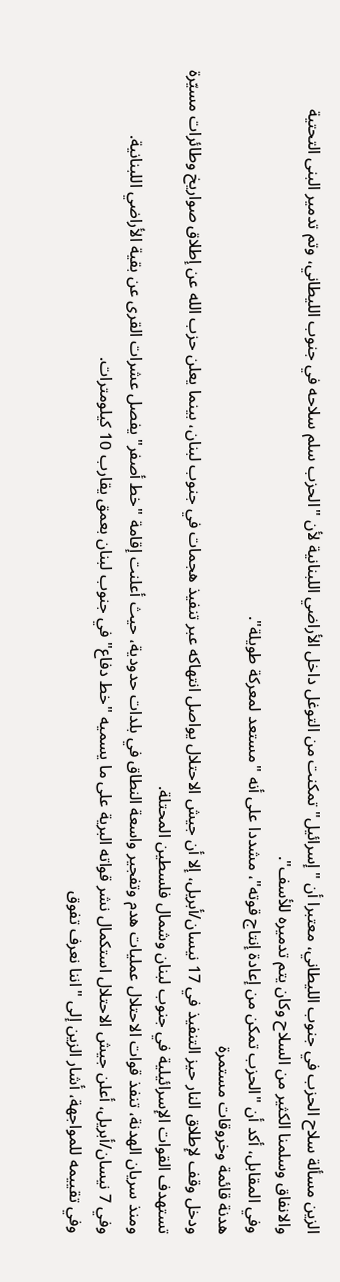الزين مسألة سلاح الحزب في جنوب الليطاني، معتبرا أن "إسرائيل" تمكنت من التوغل داخل الأراضي اللبنانية لأن "الحزب سلم سلاحه في جنوب الليطاني، وتم تدمير البنى التحتية والانفاق وسلمنا الكثير من السلاح وكان يتم تدميره للأسف".
وفي المقابل، أكد أن "الحزب تمكن من إعادة إنتاج قوته"، مشددا على أنه "مستعد لمعركة طويلة".
هدنة قائمة وخروقات مستمرة
ودخل وقف لإطلاق النار حيز التنفيذ في 17 نيسان/أبريل، إلا أن جيش الاحتلال يواصل انتهاكه عبر تنفيذ هجمات في جنوب لبنان، بينما يعلن حزب الله عن إطلاق صواريخ وطائرات مسيّرة تستهدف القوات الإسرائيلية في جنوب لبنان وشمال فلسطين المحتلة.
ومنذ سريان الهدنة، تنفذ قوات الاحتلال عمليات هدم وتفجير واسعة النطاق في بلدات حدودية، حيث أعلنت إقامة "خط أصفر" يفصل عشرات القرى عن بقية الأراضي اللبنانية.
وفي 7 نيسان/أبريل، أعلن جيش الاحتلال استكمال نشر قواته البرية على ما يسميه "خط دفاع" في جنوب لبنان بعمق يقارب 10 كيلومترات.
وفي تقييمه للمواجهة، أشار الزين إلى "اننا نعرف تفوق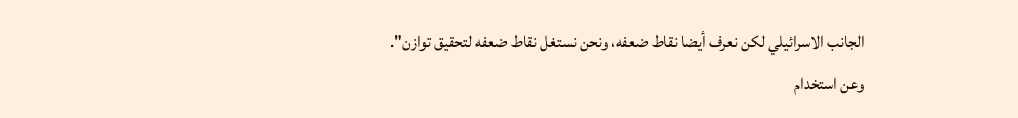الجانب الاسرائيلي لكن نعرف أيضا نقاط ضعفه، ونحن نستغل نقاط ضعفه لتحقيق توازن".
وعن استخدام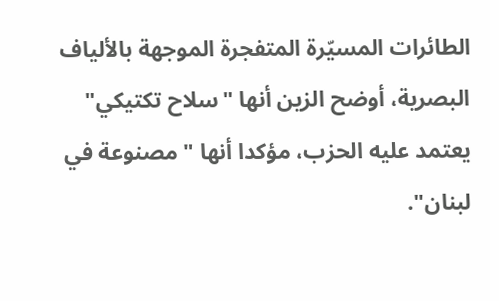الطائرات المسيّرة المتفجرة الموجهة بالألياف البصرية، أوضح الزين أنها "سلاح تكتيكي" يعتمد عليه الحزب، مؤكدا أنها "مصنوعة في لبنان".